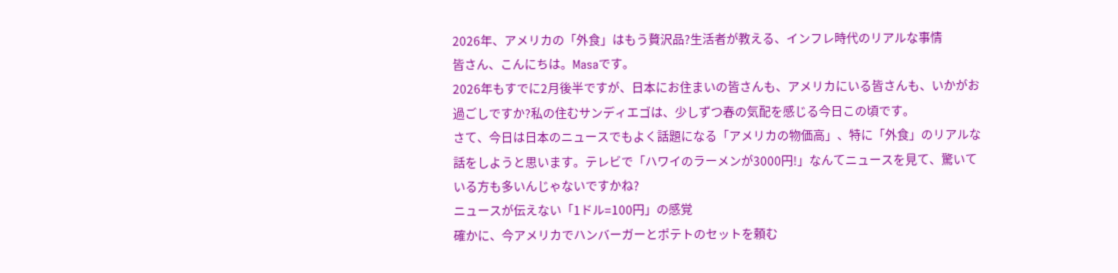2026年、アメリカの「外食」はもう贅沢品?生活者が教える、インフレ時代のリアルな事情
皆さん、こんにちは。Masaです。
2026年もすでに2月後半ですが、日本にお住まいの皆さんも、アメリカにいる皆さんも、いかがお過ごしですか?私の住むサンディエゴは、少しずつ春の気配を感じる今日この頃です。
さて、今日は日本のニュースでもよく話題になる「アメリカの物価高」、特に「外食」のリアルな話をしようと思います。テレビで「ハワイのラーメンが3000円!」なんてニュースを見て、驚いている方も多いんじゃないですかね?
ニュースが伝えない「1ドル=100円」の感覚
確かに、今アメリカでハンバーガーとポテトのセットを頼む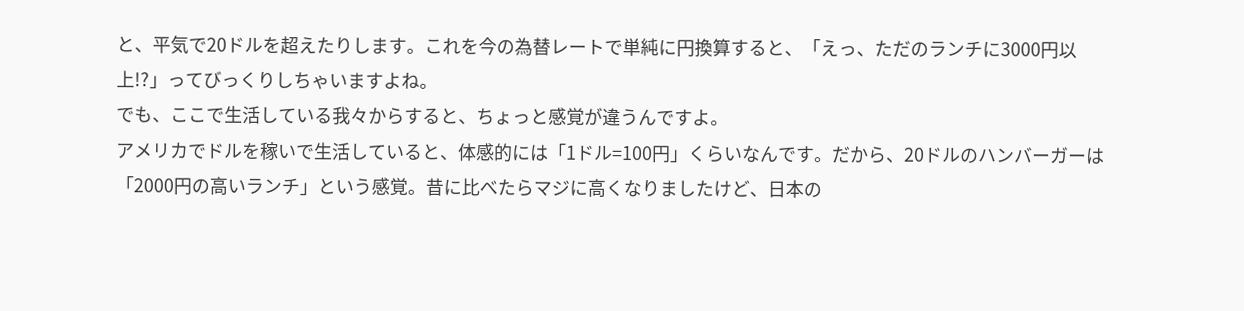と、平気で20ドルを超えたりします。これを今の為替レートで単純に円換算すると、「えっ、ただのランチに3000円以上!?」ってびっくりしちゃいますよね。
でも、ここで生活している我々からすると、ちょっと感覚が違うんですよ。
アメリカでドルを稼いで生活していると、体感的には「1ドル=100円」くらいなんです。だから、20ドルのハンバーガーは「2000円の高いランチ」という感覚。昔に比べたらマジに高くなりましたけど、日本の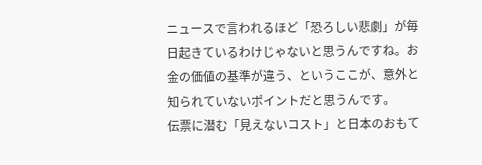ニュースで言われるほど「恐ろしい悲劇」が毎日起きているわけじゃないと思うんですね。お金の価値の基準が違う、というここが、意外と知られていないポイントだと思うんです。
伝票に潜む「見えないコスト」と日本のおもて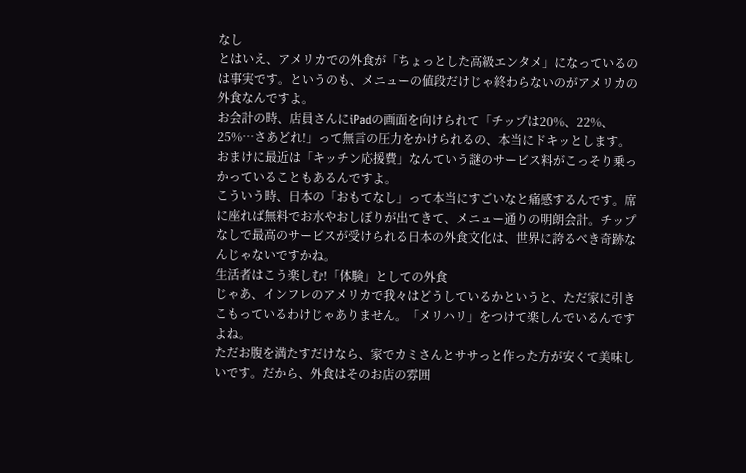なし
とはいえ、アメリカでの外食が「ちょっとした高級エンタメ」になっているのは事実です。というのも、メニューの値段だけじゃ終わらないのがアメリカの外食なんですよ。
お会計の時、店員さんにiPadの画面を向けられて「チップは20%、22%、25%…さあどれ!」って無言の圧力をかけられるの、本当にドキッとします。おまけに最近は「キッチン応援費」なんていう謎のサービス料がこっそり乗っかっていることもあるんですよ。
こういう時、日本の「おもてなし」って本当にすごいなと痛感するんです。席に座れば無料でお水やおしぼりが出てきて、メニュー通りの明朗会計。チップなしで最高のサービスが受けられる日本の外食文化は、世界に誇るべき奇跡なんじゃないですかね。
生活者はこう楽しむ!「体験」としての外食
じゃあ、インフレのアメリカで我々はどうしているかというと、ただ家に引きこもっているわけじゃありません。「メリハリ」をつけて楽しんでいるんですよね。
ただお腹を満たすだけなら、家でカミさんとササっと作った方が安くて美味しいです。だから、外食はそのお店の雰囲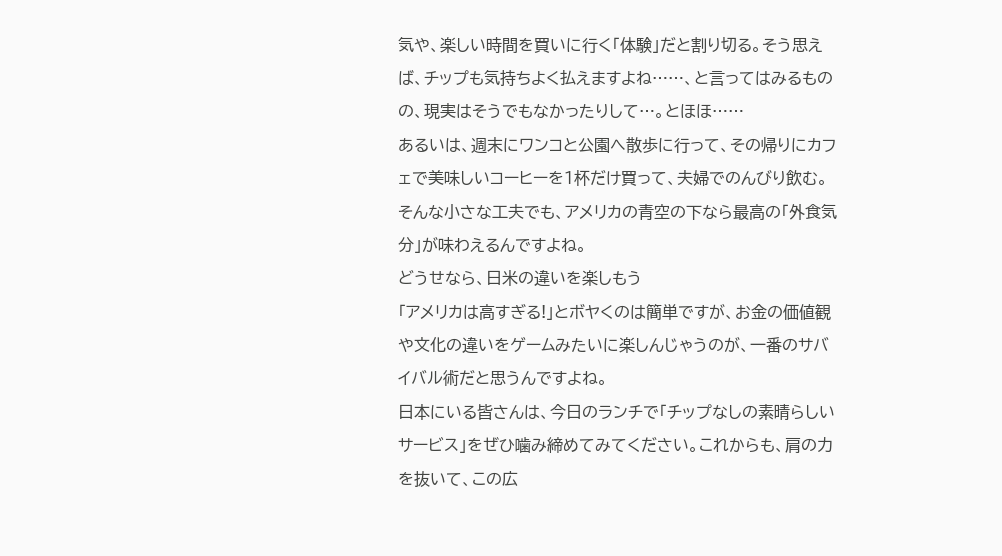気や、楽しい時間を買いに行く「体験」だと割り切る。そう思えば、チップも気持ちよく払えますよね……、と言ってはみるものの、現実はそうでもなかったりして…。とほほ……
あるいは、週末にワンコと公園へ散歩に行って、その帰りにカフェで美味しいコーヒーを1杯だけ買って、夫婦でのんびり飲む。そんな小さな工夫でも、アメリカの青空の下なら最高の「外食気分」が味わえるんですよね。
どうせなら、日米の違いを楽しもう
「アメリカは高すぎる!」とボヤくのは簡単ですが、お金の価値観や文化の違いをゲームみたいに楽しんじゃうのが、一番のサバイバル術だと思うんですよね。
日本にいる皆さんは、今日のランチで「チップなしの素晴らしいサービス」をぜひ噛み締めてみてください。これからも、肩の力を抜いて、この広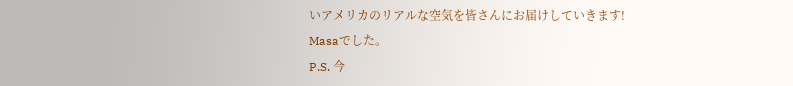いアメリカのリアルな空気を皆さんにお届けしていきます!
Masaでした。
P.S. 今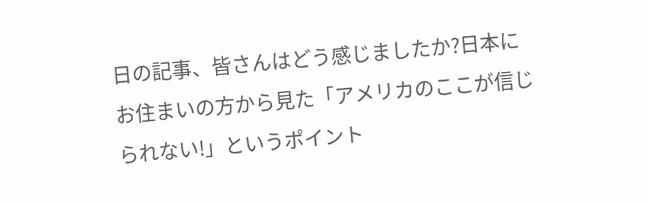日の記事、皆さんはどう感じましたか?日本にお住まいの方から見た「アメリカのここが信じられない!」というポイント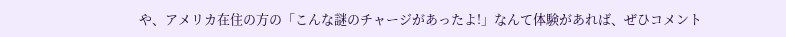や、アメリカ在住の方の「こんな謎のチャージがあったよ!」なんて体験があれば、ぜひコメント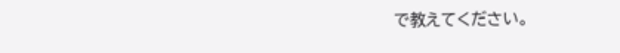で教えてください。